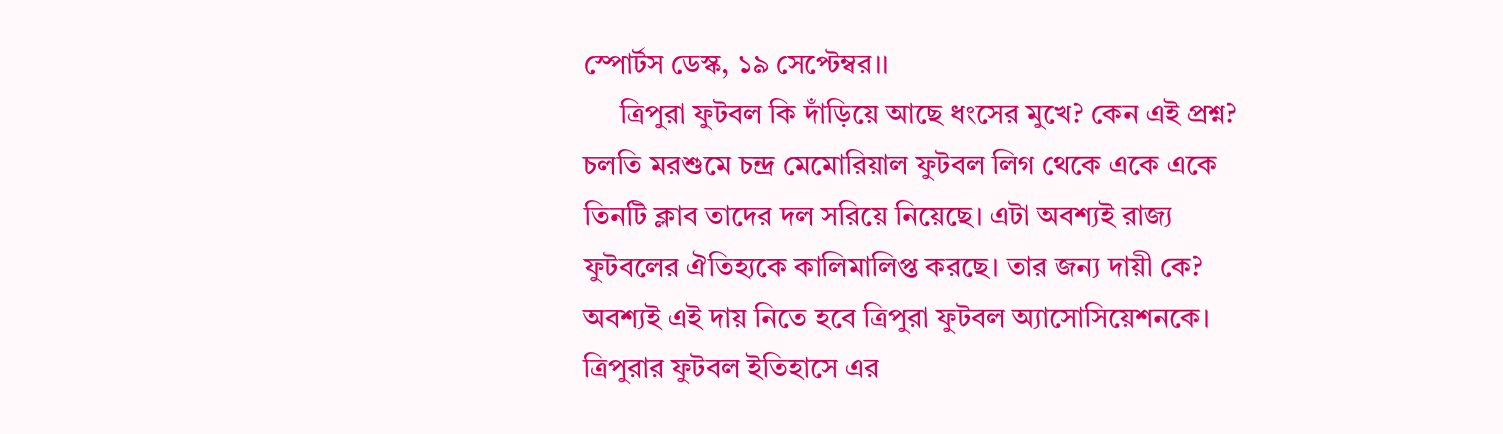স্পোর্টস ডেস্ক, ১৯ সেপ্টেম্বর।।
     ত্রিপুরা ফুটবল কি দাঁড়িয়ে আছে ধংসের মুখে? কেন এই প্রশ্ন? চলতি মরশুমে চন্দ্র মেমোরিয়াল ফুটবল লিগ থেকে একে একে তিনটি ক্লাব তাদের দল সরিয়ে নিয়েছে। এটা অবশ্যই রাজ্য ফুটবলের ঐতিহ্যকে কালিমালিপ্ত করছে। তার জন্য দায়ী কে? অবশ্যই এই দায় নিতে হবে ত্রিপুরা ফুটবল অ্যাসোসিয়েশনকে। ত্রিপুরার ফুটবল ইতিহাসে এর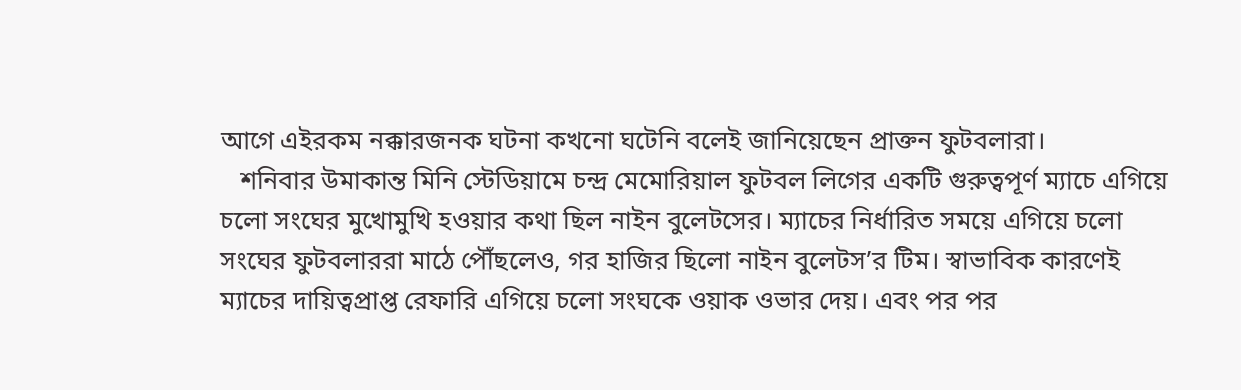আগে এইরকম নক্কারজনক ঘটনা কখনো ঘটেনি বলেই জানিয়েছেন প্রাক্তন ফুটবলারা।
   শনিবার উমাকান্ত মিনি স্টেডিয়ামে চন্দ্র মেমোরিয়াল ফুটবল লিগের একটি গুরুত্বপূর্ণ ম্যাচে এগিয়ে চলো সংঘের মুখোমুখি হওয়ার কথা ছিল নাইন বুলেটসের। ম্যাচের নির্ধারিত সময়ে এগিয়ে চলো সংঘের ফুটবলাররা মাঠে পৌঁছলেও, গর হাজির ছিলো নাইন বুলেটস’র টিম। স্বাভাবিক কারণেই ম্যাচের দায়িত্বপ্রাপ্ত রেফারি এগিয়ে চলো সংঘকে ওয়াক ওভার দেয়। এবং পর পর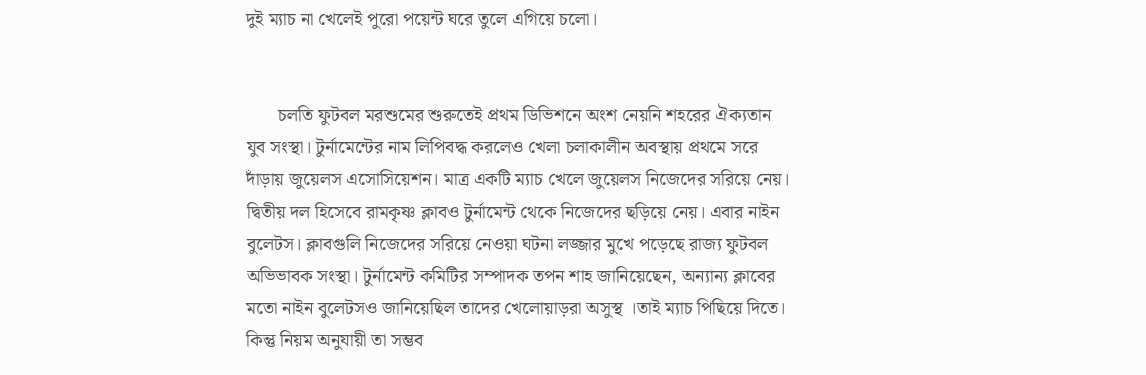দুই ম্যাচ না খেলেই পুরো পয়েন্ট ঘরে তুলে এগিয়ে চলো।


       চলতি ফুটবল মরশুমের শুরুতেই প্রথম ডিভিশনে অংশ নেয়নি শহরের ঐক্যতান যুব সংস্থা। টুর্নামেন্টের নাম লিপিবদ্ধ করলেও খেলা চলাকালীন অবস্থায় প্রথমে সরে দাঁড়ায় জুয়েলস এসোসিয়েশন। মাত্র একটি ম্যাচ খেলে জুয়েলস নিজেদের সরিয়ে নেয়। দ্বিতীয় দল হিসেবে রামকৃষ্ণ ক্লাবও টুর্নামেন্ট থেকে নিজেদের ছড়িয়ে নেয়। এবার নাইন বুলেটস। ক্লাবগুলি নিজেদের সরিয়ে নেওয়া ঘটনা লজ্জার মুখে পড়েছে রাজ্য ফুটবল অভিভাবক সংস্থা। টুর্নামেন্ট কমিটির সম্পাদক তপন শাহ জানিয়েছেন, অন্যান্য ক্লাবের মতো নাইন বুলেটসও জানিয়েছিল তাদের খেলোয়াড়রা অসুস্থ ।তাই ম্যাচ পিছিয়ে দিতে। কিন্তু নিয়ম অনুযায়ী তা সম্ভব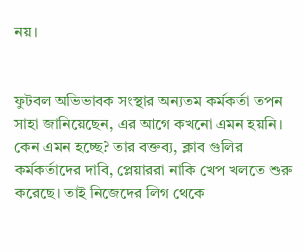নয়।


ফুটবল অভিভাবক সংস্থার অন্যতম কর্মকর্তা তপন সাহা জানিয়েছেন, এর আগে কখনো এমন হয়নি। কেন এমন হচ্ছে? তার বক্তব্য, ক্লাব গুলির কর্মকর্তাদের দাবি, প্লেয়াররা নাকি খেপ খলতে শুরু করেছে। তাই নিজেদের লিগ থেকে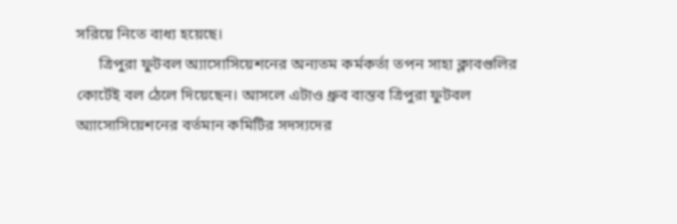সরিয়ে নিতে বাধ্য হয়েছে।
      ত্রিপুরা ফুটবল অ্যাসোসিয়েশনের অন্যতম কর্মকর্তা তপন সাহা ক্লাবগুলির কোর্টেই বল ঠেলে দিয়েছেন। আসলে এটাও ধ্রুব বাস্তব ত্রিপুরা ফুটবল অ্যাসোসিয়েশনের বর্তমান কমিটির সদস্যদের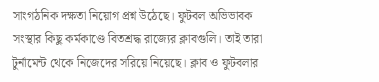সাংগঠনিক দক্ষতা নিয়োগ প্রশ্ন উঠেছে। ফুটবল অভিভাবক সংস্থার কিছু কর্মকাণ্ডে বিতশ্রদ্ধ রাজ্যের ক্লাবগুলি। তাই তারা টুর্নামেন্ট থেকে নিজেদের সরিয়ে নিয়েছে। ক্লাব ও ফুটবলার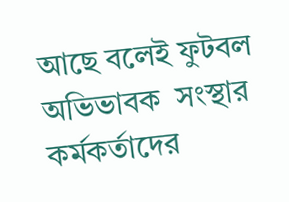আছে বলেই ফুটবল অভিভাবক  সংস্থার কর্মকর্তাদের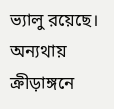ভ্যালু রয়েছে। অন্যথায় ক্রীড়াঙ্গনে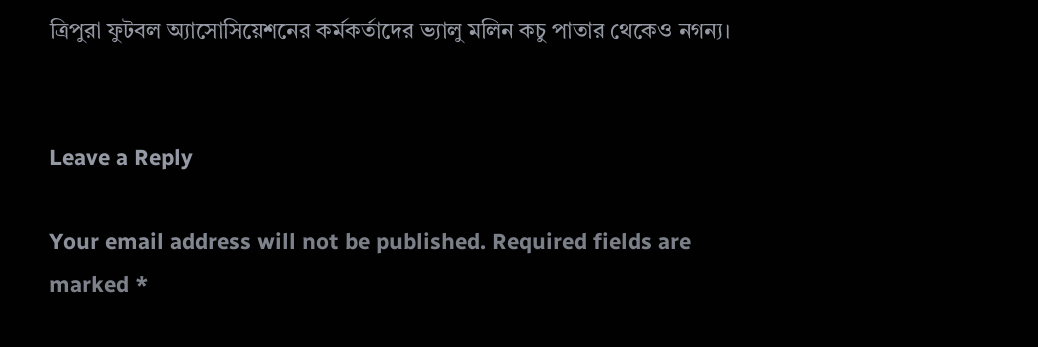ত্রিপুরা ফুটবল অ্যাসোসিয়েশনের কর্মকর্তাদের ভ্যালু মলিন কচু পাতার থেকেও নগন্য।


Leave a Reply

Your email address will not be published. Required fields are marked *